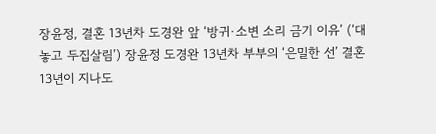장윤정, 결혼 13년차 도경완 앞 ‘방귀·소변 소리 금기 이유’ (‘대놓고 두집살림’) 장윤정 도경완 13년차 부부의 ‘은밀한 선’ 결혼 13년이 지나도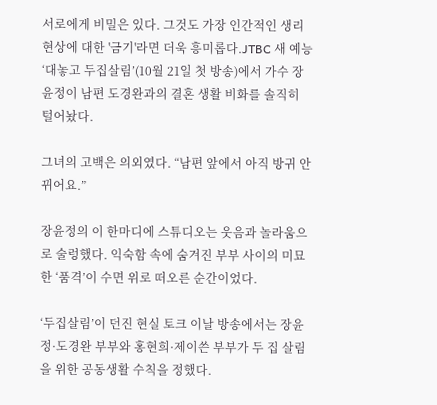서로에게 비밀은 있다. 그것도 가장 인간적인 생리 현상에 대한 '금기'라면 더욱 흥미롭다.JTBC 새 예능 ‘대놓고 두집살림’(10월 21일 첫 방송)에서 가수 장윤정이 남편 도경완과의 결혼 생활 비화를 솔직히 털어놨다.

그녀의 고백은 의외였다. “남편 앞에서 아직 방귀 안 뀌어요.”

장윤정의 이 한마디에 스튜디오는 웃음과 놀라움으로 술렁했다. 익숙함 속에 숨겨진 부부 사이의 미묘한 ‘품격’이 수면 위로 떠오른 순간이었다.

‘두집살림’이 던진 현실 토크 이날 방송에서는 장윤정·도경완 부부와 홍현희·제이쓴 부부가 두 집 살림을 위한 공동생활 수칙을 정했다.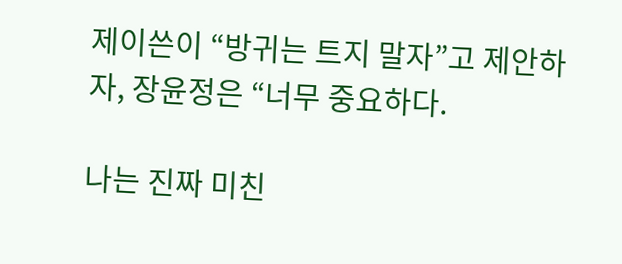제이쓴이 “방귀는 트지 말자”고 제안하자, 장윤정은 “너무 중요하다.

나는 진짜 미친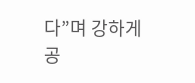다”며 강하게 공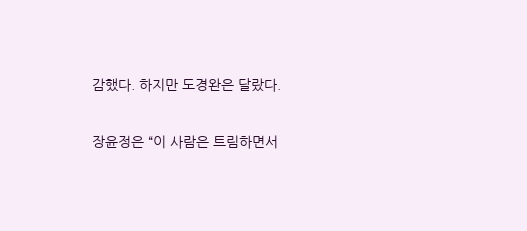감했다. 하지만 도경완은 달랐다.

장윤정은 “이 사람은 트림하면서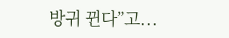방귀 뀐다”고...